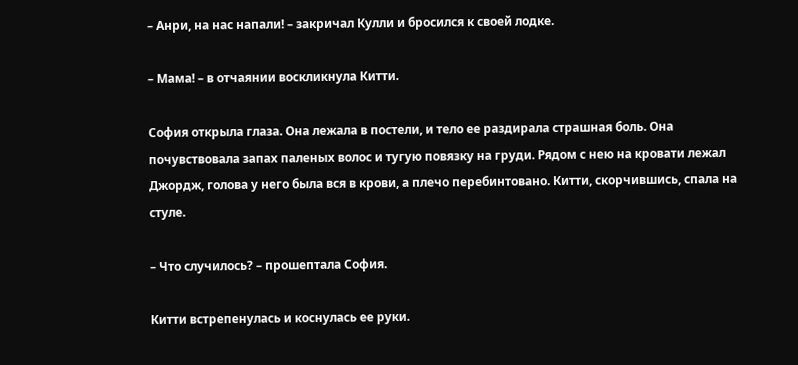– Анри, на нас напали! – закричал Кулли и бросился к своей лодке.

– Мама! – в отчаянии воскликнула Китти.

София открыла глаза. Она лежала в постели, и тело ее раздирала страшная боль. Она почувствовала запах паленых волос и тугую повязку на груди. Рядом с нею на кровати лежал Джордж, голова у него была вся в крови, а плечо перебинтовано. Китти, скорчившись, спала на стуле.

– Что случилось? – прошептала София.

Китти встрепенулась и коснулась ее руки.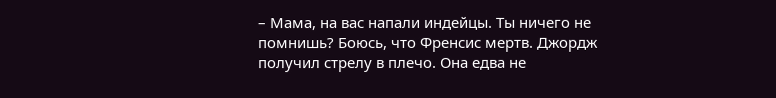– Мама, на вас напали индейцы. Ты ничего не помнишь? Боюсь, что Френсис мертв. Джордж получил стрелу в плечо. Она едва не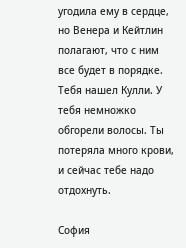угодила ему в сердце, но Венера и Кейтлин полагают, что с ним все будет в порядке. Тебя нашел Кулли. У тебя немножко обгорели волосы. Ты потеряла много крови, и сейчас тебе надо отдохнуть.

София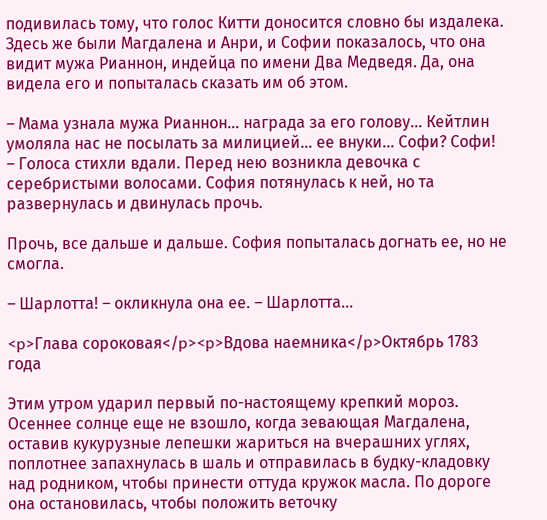подивилась тому, что голос Китти доносится словно бы издалека. Здесь же были Магдалена и Анри, и Софии показалось, что она видит мужа Рианнон, индейца по имени Два Медведя. Да, она видела его и попыталась сказать им об этом.

– Мама узнала мужа Рианнон… награда за его голову… Кейтлин умоляла нас не посылать за милицией… ее внуки… Софи? Софи! – Голоса стихли вдали. Перед нею возникла девочка с серебристыми волосами. София потянулась к ней, но та развернулась и двинулась прочь.

Прочь, все дальше и дальше. София попыталась догнать ее, но не смогла.

– Шарлотта! – окликнула она ее. – Шарлотта…

<p>Глава сороковая</p><p>Вдова наемника</p>Октябрь 1783 года

Этим утром ударил первый по-настоящему крепкий мороз. Осеннее солнце еще не взошло, когда зевающая Магдалена, оставив кукурузные лепешки жариться на вчерашних углях, поплотнее запахнулась в шаль и отправилась в будку-кладовку над родником, чтобы принести оттуда кружок масла. По дороге она остановилась, чтобы положить веточку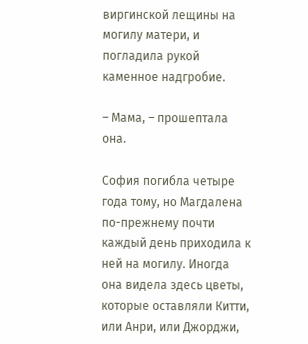виргинской лещины на могилу матери, и погладила рукой каменное надгробие.

– Мама, – прошептала она.

София погибла четыре года тому, но Магдалена по-прежнему почти каждый день приходила к ней на могилу. Иногда она видела здесь цветы, которые оставляли Китти, или Анри, или Джорджи,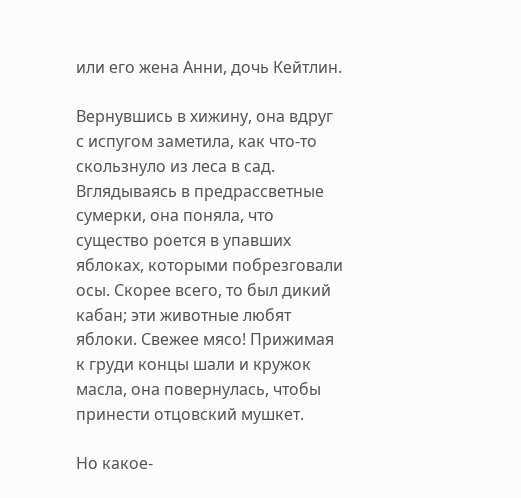или его жена Анни, дочь Кейтлин.

Вернувшись в хижину, она вдруг с испугом заметила, как что-то скользнуло из леса в сад. Вглядываясь в предрассветные сумерки, она поняла, что существо роется в упавших яблоках, которыми побрезговали осы. Скорее всего, то был дикий кабан; эти животные любят яблоки. Свежее мясо! Прижимая к груди концы шали и кружок масла, она повернулась, чтобы принести отцовский мушкет.

Но какое-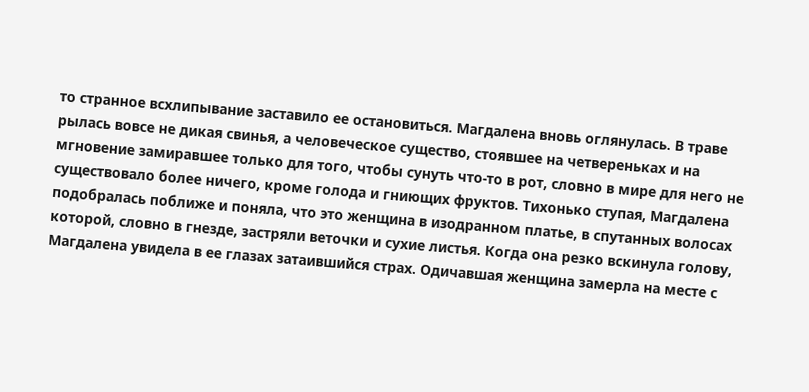то странное всхлипывание заставило ее остановиться. Магдалена вновь оглянулась. В траве рылась вовсе не дикая свинья, а человеческое существо, стоявшее на четвереньках и на мгновение замиравшее только для того, чтобы сунуть что-то в рот, словно в мире для него не существовало более ничего, кроме голода и гниющих фруктов. Тихонько ступая, Магдалена подобралась поближе и поняла, что это женщина в изодранном платье, в спутанных волосах которой, словно в гнезде, застряли веточки и сухие листья. Когда она резко вскинула голову, Магдалена увидела в ее глазах затаившийся страх. Одичавшая женщина замерла на месте с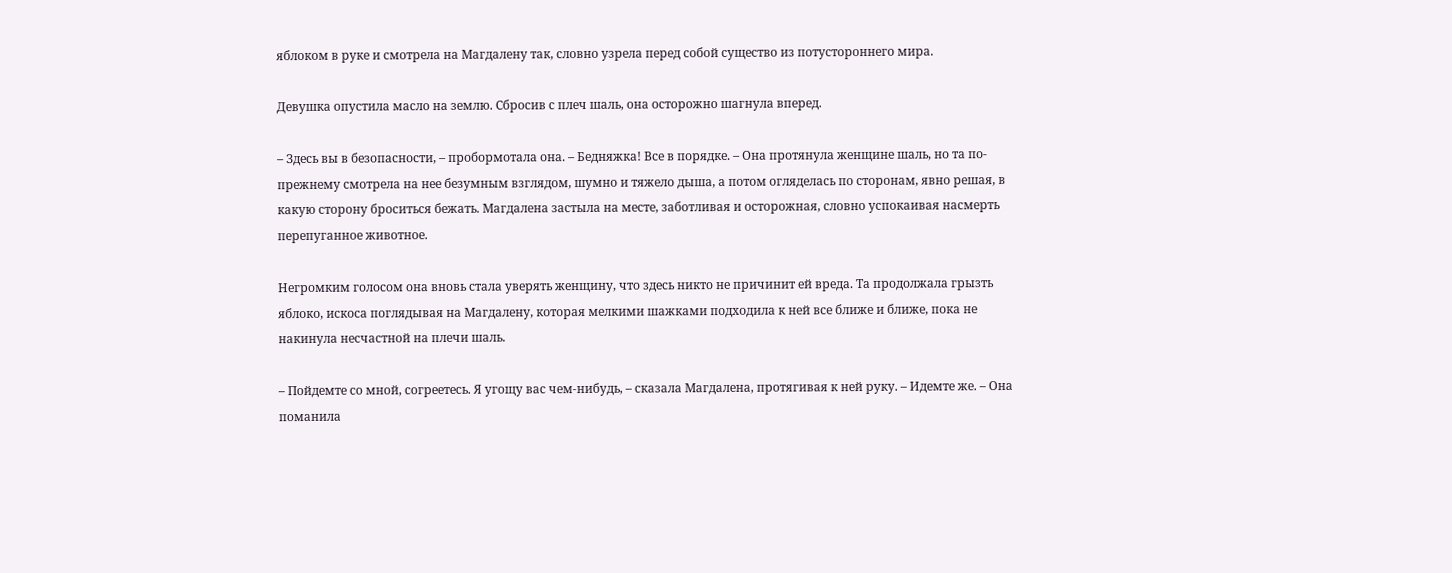яблоком в руке и смотрела на Магдалену так, словно узрела перед собой существо из потустороннего мира.

Девушка опустила масло на землю. Сбросив с плеч шаль, она осторожно шагнула вперед.

– Здесь вы в безопасности, – пробормотала она. – Бедняжка! Все в порядке. – Она протянула женщине шаль, но та по-прежнему смотрела на нее безумным взглядом, шумно и тяжело дыша, а потом огляделась по сторонам, явно решая, в какую сторону броситься бежать. Магдалена застыла на месте, заботливая и осторожная, словно успокаивая насмерть перепуганное животное.

Негромким голосом она вновь стала уверять женщину, что здесь никто не причинит ей вреда. Та продолжала грызть яблоко, искоса поглядывая на Магдалену, которая мелкими шажками подходила к ней все ближе и ближе, пока не накинула несчастной на плечи шаль.

– Пойдемте со мной, согреетесь. Я угощу вас чем-нибудь, – сказала Магдалена, протягивая к ней руку. – Идемте же. – Она поманила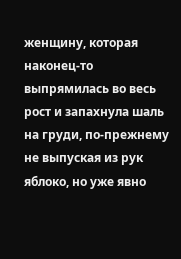женщину, которая наконец-то выпрямилась во весь рост и запахнула шаль на груди, по-прежнему не выпуская из рук яблоко, но уже явно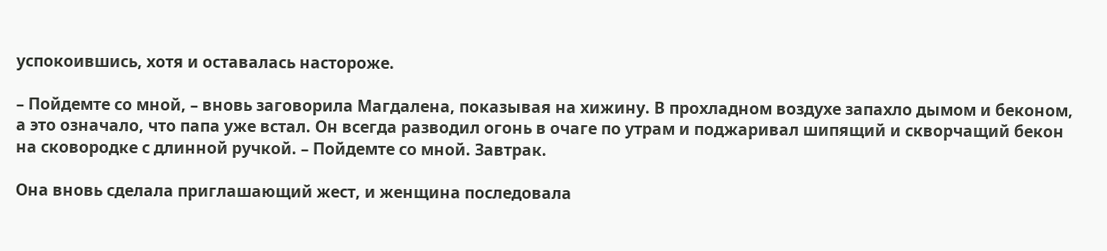успокоившись, хотя и оставалась настороже.

– Пойдемте со мной, – вновь заговорила Магдалена, показывая на хижину. В прохладном воздухе запахло дымом и беконом, а это означало, что папа уже встал. Он всегда разводил огонь в очаге по утрам и поджаривал шипящий и скворчащий бекон на сковородке с длинной ручкой. – Пойдемте со мной. Завтрак.

Она вновь сделала приглашающий жест, и женщина последовала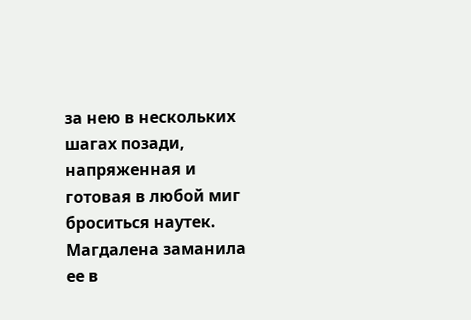за нею в нескольких шагах позади, напряженная и готовая в любой миг броситься наутек. Магдалена заманила ее в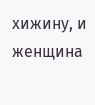хижину, и женщина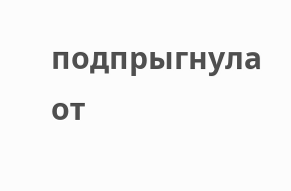подпрыгнула от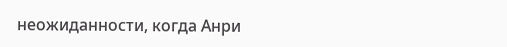неожиданности, когда Анри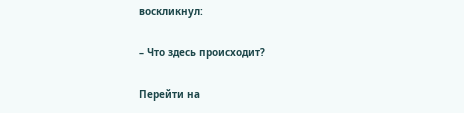воскликнул:

– Что здесь происходит?

Перейти на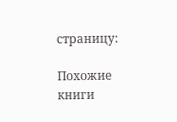страницу:

Похожие книги